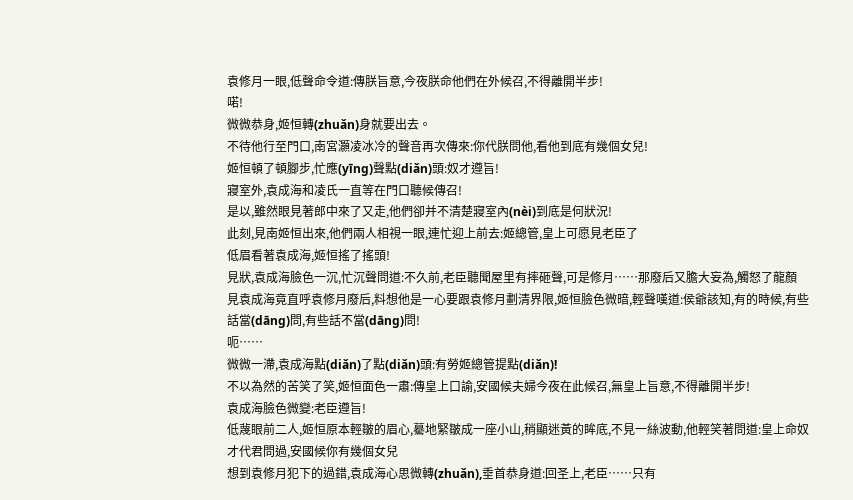袁修月一眼,低聲命令道:傳朕旨意,今夜朕命他們在外候召,不得離開半步!
喏!
微微恭身,姬恒轉(zhuǎn)身就要出去。
不待他行至門口,南宮灝凌冰冷的聲音再次傳來:你代朕問他,看他到底有幾個女兒!
姬恒頓了頓腳步,忙應(yīng)聲點(diǎn)頭:奴才遵旨!
寢室外,袁成海和凌氏一直等在門口聽候傳召!
是以,雖然眼見著郎中來了又走,他們卻并不清楚寢室內(nèi)到底是何狀況!
此刻,見南姬恒出來,他們兩人相視一眼,連忙迎上前去:姬總管,皇上可愿見老臣了
低眉看著袁成海,姬恒搖了搖頭!
見狀,袁成海臉色一沉,忙沉聲問道:不久前,老臣聽聞屋里有摔砸聲,可是修月……那廢后又膽大妄為,觸怒了龍顏
見袁成海竟直呼袁修月廢后,料想他是一心要跟袁修月劃清界限,姬恒臉色微暗,輕聲嘆道:侯爺該知,有的時候,有些話當(dāng)問,有些話不當(dāng)問!
呃……
微微一滯,袁成海點(diǎn)了點(diǎn)頭:有勞姬總管提點(diǎn)!
不以為然的苦笑了笑,姬恒面色一肅:傳皇上口諭,安國候夫婦今夜在此候召,無皇上旨意,不得離開半步!
袁成海臉色微變:老臣遵旨!
低蔑眼前二人,姬恒原本輕皺的眉心,驀地緊皺成一座小山,稍顯迷黃的眸底,不見一絲波動,他輕笑著問道:皇上命奴才代君問過,安國候你有幾個女兒
想到袁修月犯下的過錯,袁成海心思微轉(zhuǎn),垂首恭身道:回圣上,老臣……只有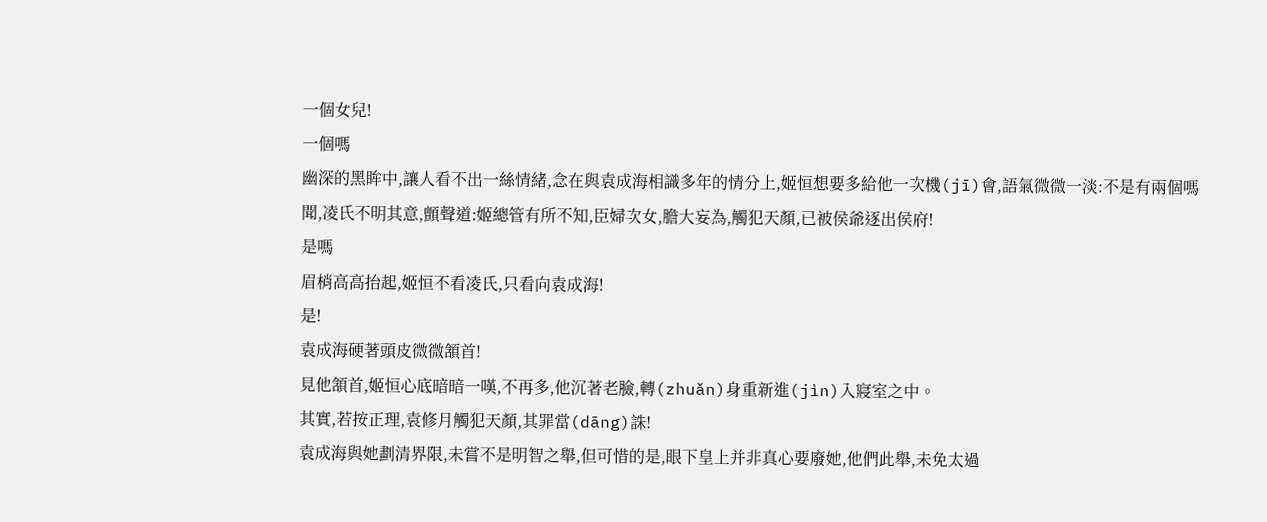一個女兒!
一個嗎
幽深的黑眸中,讓人看不出一絲情緒,念在與袁成海相識多年的情分上,姬恒想要多給他一次機(jī)會,語氣微微一淡:不是有兩個嗎
聞,凌氏不明其意,顫聲道:姬總管有所不知,臣婦次女,膽大妄為,觸犯天顏,已被侯爺逐出侯府!
是嗎
眉梢高高抬起,姬恒不看凌氏,只看向袁成海!
是!
袁成海硬著頭皮微微頷首!
見他頷首,姬恒心底暗暗一嘆,不再多,他沉著老臉,轉(zhuǎn)身重新進(jìn)入寢室之中。
其實,若按正理,袁修月觸犯天顏,其罪當(dāng)誅!
袁成海與她劃清界限,未嘗不是明智之舉,但可惜的是,眼下皇上并非真心要廢她,他們此舉,未免太過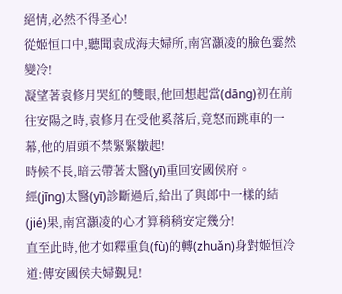絕情,必然不得圣心!
從姬恒口中,聽聞袁成海夫婦所,南宮灝凌的臉色霎然變冷!
凝望著袁修月哭紅的雙眼,他回想起當(dāng)初在前往安陽之時,袁修月在受他奚落后,竟怒而跳車的一幕,他的眉頭不禁緊緊皺起!
時候不長,暗云帶著太醫(yī)重回安國侯府。
經(jīng)太醫(yī)診斷過后,給出了與郎中一樣的結(jié)果,南宮灝凌的心才算稍稍安定幾分!
直至此時,他才如釋重負(fù)的轉(zhuǎn)身對姬恒冷道:傳安國侯夫婦覲見!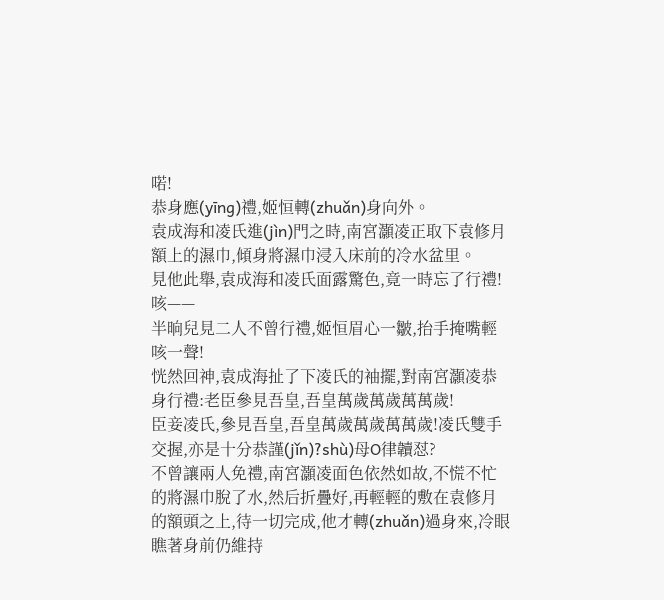喏!
恭身應(yīng)禮,姬恒轉(zhuǎn)身向外。
袁成海和凌氏進(jìn)門之時,南宮灝凌正取下袁修月額上的濕巾,傾身將濕巾浸入床前的冷水盆里。
見他此舉,袁成海和凌氏面露驚色,竟一時忘了行禮!
咳——
半晌兒見二人不曾行禮,姬恒眉心一皺,抬手掩嘴輕咳一聲!
恍然回神,袁成海扯了下凌氏的袖擺,對南宮灝凌恭身行禮:老臣參見吾皇,吾皇萬歲萬歲萬萬歲!
臣妾凌氏,參見吾皇,吾皇萬歲萬歲萬萬歲!凌氏雙手交握,亦是十分恭謹(jǐn)?shù)母O律韥怼?
不曾讓兩人免禮,南宮灝凌面色依然如故,不慌不忙的將濕巾脫了水,然后折疊好,再輕輕的敷在袁修月的額頭之上,待一切完成,他才轉(zhuǎn)過身來,冷眼瞧著身前仍維持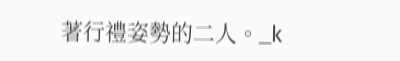著行禮姿勢的二人。_k